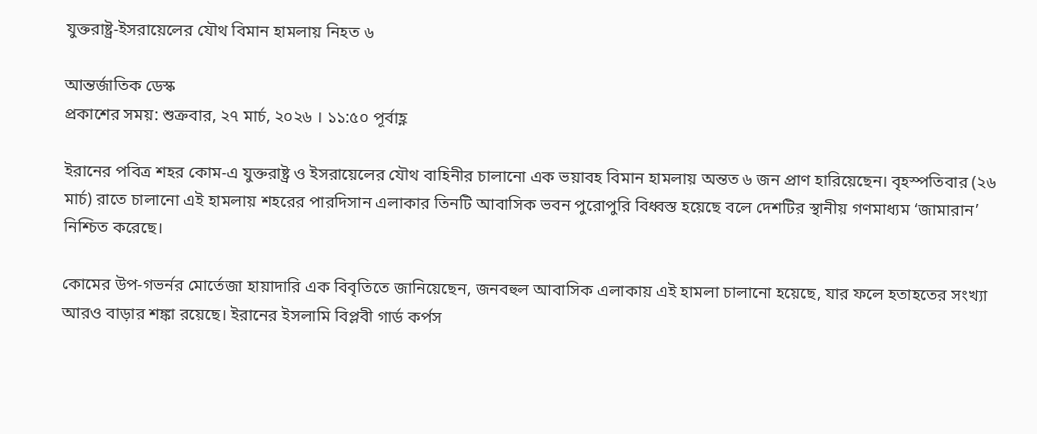যুক্তরাষ্ট্র-ইসরায়েলের যৌথ বিমান হামলায় নিহত ৬

আন্তর্জাতিক ডেস্ক
প্রকাশের সময়: শুক্রবার, ২৭ মার্চ, ২০২৬ । ১১:৫০ পূর্বাহ্ণ

ইরানের পবিত্র শহর কোম-এ যুক্তরাষ্ট্র ও ইসরায়েলের যৌথ বাহিনীর চালানো এক ভয়াবহ বিমান হামলায় অন্তত ৬ জন প্রাণ হারিয়েছেন। বৃহস্পতিবার (২৬ মার্চ) রাতে চালানো এই হামলায় শহরের পারদিসান এলাকার তিনটি আবাসিক ভবন পুরোপুরি বিধ্বস্ত হয়েছে বলে দেশটির স্থানীয় গণমাধ্যম ‘জামারান’ নিশ্চিত করেছে।

কোমের উপ-গভর্নর মোর্তেজা হায়াদারি এক বিবৃতিতে জানিয়েছেন, জনবহুল আবাসিক এলাকায় এই হামলা চালানো হয়েছে, যার ফলে হতাহতের সংখ্যা আরও বাড়ার শঙ্কা রয়েছে। ইরানের ইসলামি বিপ্লবী গার্ড কর্পস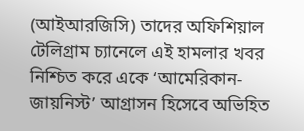(আইআরজিসি) তাদের অফিশিয়াল টেলিগ্রাম চ্যানেলে এই হামলার খবর নিশ্চিত করে একে ‘আমেরিকান-জায়নিস্ট’ আগ্রাসন হিসেবে অভিহিত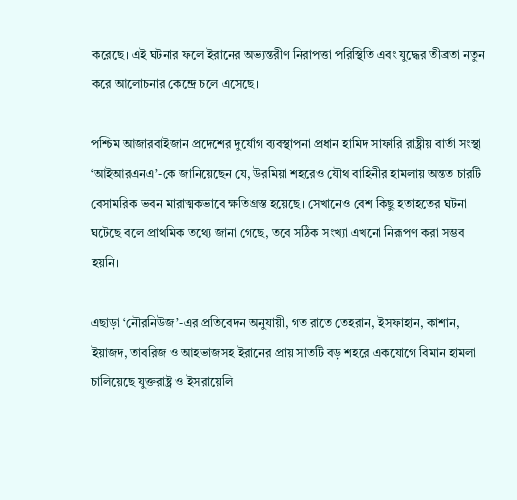করেছে। এই ঘটনার ফলে ইরানের অভ্যন্তরীণ নিরাপত্তা পরিস্থিতি এবং যুদ্ধের তীব্রতা নতুন করে আলোচনার কেন্দ্রে চলে এসেছে।

পশ্চিম আজারবাইজান প্রদেশের দুর্যোগ ব্যবস্থাপনা প্রধান হামিদ সাফারি রাষ্ট্রীয় বার্তা সংস্থা ‘আইআরএনএ’-কে জানিয়েছেন যে, উরমিয়া শহরেও যৌথ বাহিনীর হামলায় অন্তত চারটি বেসামরিক ভবন মারাত্মকভাবে ক্ষতিগ্রস্ত হয়েছে। সেখানেও বেশ কিছু হতাহতের ঘটনা ঘটেছে বলে প্রাথমিক তথ্যে জানা গেছে, তবে সঠিক সংখ্যা এখনো নিরূপণ করা সম্ভব হয়নি।

এছাড়া ‘নৌরনিউজ’-এর প্রতিবেদন অনুযায়ী, গত রাতে তেহরান, ইসফাহান, কাশান, ইয়াজদ, তাবরিজ ও আহভাজসহ ইরানের প্রায় সাতটি বড় শহরে একযোগে বিমান হামলা চালিয়েছে যুক্তরাষ্ট্র ও ইসরায়েলি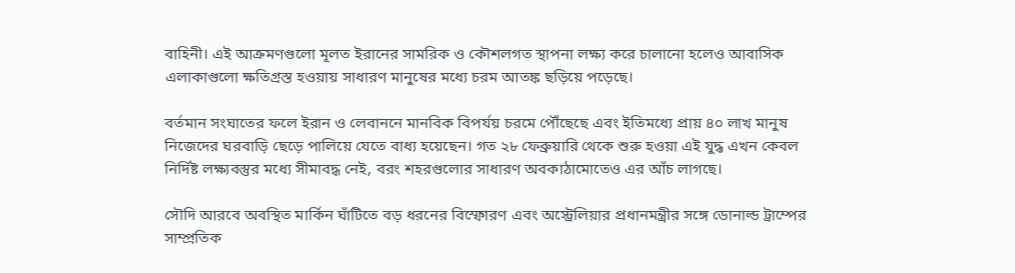বাহিনী। এই আক্রমণগুলো মূলত ইরানের সামরিক ও কৌশলগত স্থাপনা লক্ষ্য করে চালানো হলেও আবাসিক এলাকাগুলো ক্ষতিগ্রস্ত হওয়ায় সাধারণ মানুষের মধ্যে চরম আতঙ্ক ছড়িয়ে পড়েছে।

বর্তমান সংঘাতের ফলে ইরান ও লেবাননে মানবিক বিপর্যয় চরমে পৌঁছেছে এবং ইতিমধ্যে প্রায় ৪০ লাখ মানুষ নিজেদের ঘরবাড়ি ছেড়ে পালিয়ে যেতে বাধ্য হয়েছেন। গত ২৮ ফেব্রুয়ারি থেকে শুরু হওয়া এই যুদ্ধ এখন কেবল নির্দিষ্ট লক্ষ্যবস্তুর মধ্যে সীমাবদ্ধ নেই, বরং শহরগুলোর সাধারণ অবকাঠামোতেও এর আঁচ লাগছে।

সৌদি আরবে অবস্থিত মার্কিন ঘাঁটিতে বড় ধরনের বিস্ফোরণ এবং অস্ট্রেলিয়ার প্রধানমন্ত্রীর সঙ্গে ডোনাল্ড ট্রাম্পের সাম্প্রতিক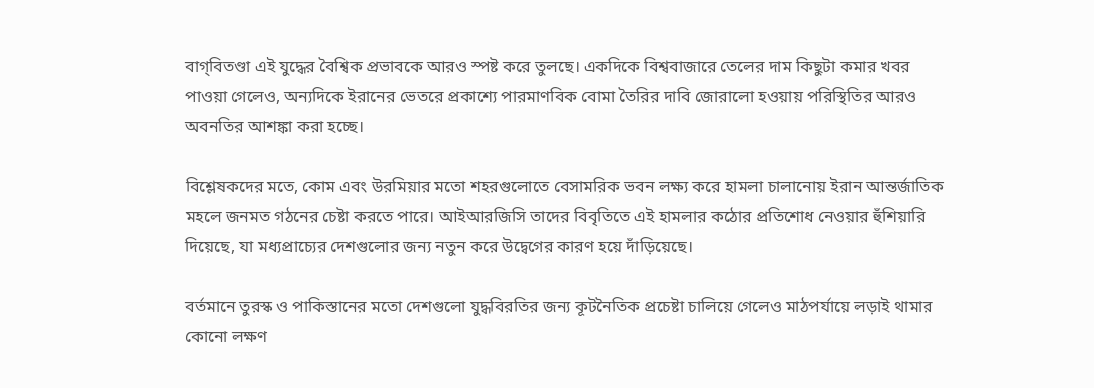বাগ্‌বিতণ্ডা এই যুদ্ধের বৈশ্বিক প্রভাবকে আরও স্পষ্ট করে তুলছে। একদিকে বিশ্ববাজারে তেলের দাম কিছুটা কমার খবর পাওয়া গেলেও, অন্যদিকে ইরানের ভেতরে প্রকাশ্যে পারমাণবিক বোমা তৈরির দাবি জোরালো হওয়ায় পরিস্থিতির আরও অবনতির আশঙ্কা করা হচ্ছে।

বিশ্লেষকদের মতে, কোম এবং উরমিয়ার মতো শহরগুলোতে বেসামরিক ভবন লক্ষ্য করে হামলা চালানোয় ইরান আন্তর্জাতিক মহলে জনমত গঠনের চেষ্টা করতে পারে। আইআরজিসি তাদের বিবৃতিতে এই হামলার কঠোর প্রতিশোধ নেওয়ার হুঁশিয়ারি দিয়েছে, যা মধ্যপ্রাচ্যের দেশগুলোর জন্য নতুন করে উদ্বেগের কারণ হয়ে দাঁড়িয়েছে।

বর্তমানে তুরস্ক ও পাকিস্তানের মতো দেশগুলো যুদ্ধবিরতির জন্য কূটনৈতিক প্রচেষ্টা চালিয়ে গেলেও মাঠপর্যায়ে লড়াই থামার কোনো লক্ষণ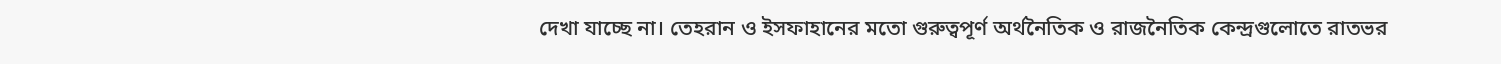দেখা যাচ্ছে না। তেহরান ও ইসফাহানের মতো গুরুত্বপূর্ণ অর্থনৈতিক ও রাজনৈতিক কেন্দ্রগুলোতে রাতভর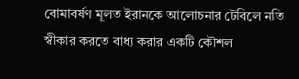বোমাবর্ষণ মূলত ইরানকে আলোচনার টেবিলে নতি স্বীকার করতে বাধ্য করার একটি কৌশল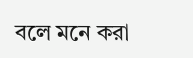বলে মনে করা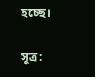হচ্ছে।

সূত্র: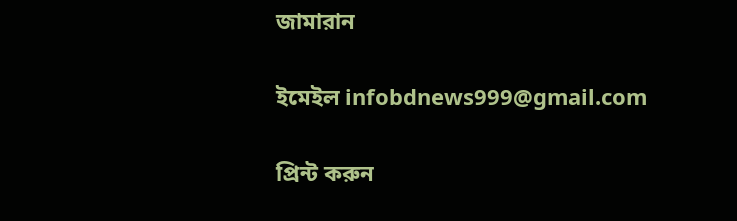জামারান

ইমেইল infobdnews999@gmail.com

প্রিন্ট করুন